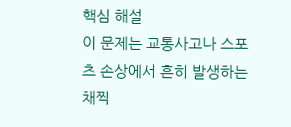핵심 해설
이 문제는 교통사고나 스포츠 손상에서 흔히 발생하는
채찍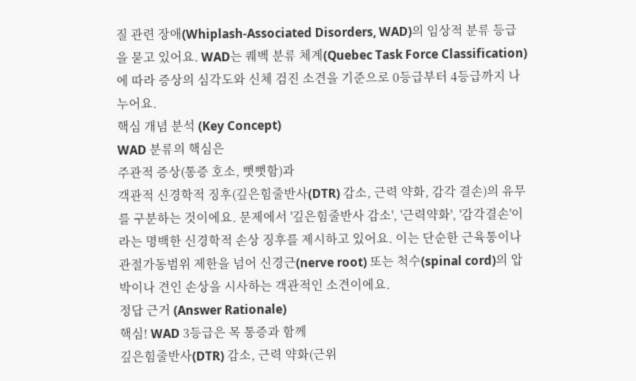질 관련 장애(Whiplash-Associated Disorders, WAD)의 임상적 분류 등급을 묻고 있어요. WAD는 퀘벡 분류 체계(Quebec Task Force Classification)에 따라 증상의 심각도와 신체 검진 소견을 기준으로 0등급부터 4등급까지 나누어요.
핵심 개념 분석 (Key Concept)
WAD 분류의 핵심은
주관적 증상(통증 호소, 뻣뻣함)과
객관적 신경학적 징후(깊은힘줄반사(DTR) 감소, 근력 약화, 감각 결손)의 유무를 구분하는 것이에요. 문제에서 '깊은힘줄반사 감소', '근력약화', '감각결손'이라는 명백한 신경학적 손상 징후를 제시하고 있어요. 이는 단순한 근육통이나 관절가동범위 제한을 넘어 신경근(nerve root) 또는 척수(spinal cord)의 압박이나 견인 손상을 시사하는 객관적인 소견이에요.
정답 근거 (Answer Rationale)
핵심! WAD 3등급은 목 통증과 함께
깊은힘줄반사(DTR) 감소, 근력 약화(근위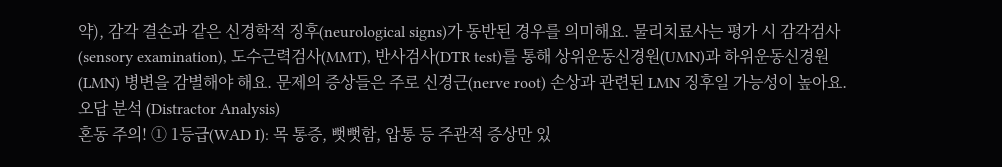약), 감각 결손과 같은 신경학적 징후(neurological signs)가 동반된 경우를 의미해요. 물리치료사는 평가 시 감각검사(sensory examination), 도수근력검사(MMT), 반사검사(DTR test)를 통해 상위운동신경원(UMN)과 하위운동신경원(LMN) 병변을 감별해야 해요. 문제의 증상들은 주로 신경근(nerve root) 손상과 관련된 LMN 징후일 가능성이 높아요.
오답 분석 (Distractor Analysis)
혼동 주의! ① 1등급(WAD I): 목 통증, 뻣뻣함, 압통 등 주관적 증상만 있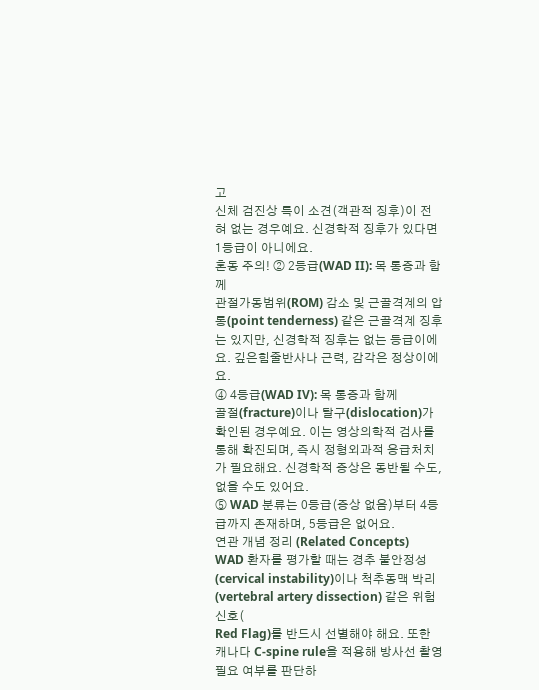고
신체 검진상 특이 소견(객관적 징후)이 전혀 없는 경우예요. 신경학적 징후가 있다면 1등급이 아니에요.
혼동 주의! ② 2등급(WAD II): 목 통증과 함께
관절가동범위(ROM) 감소 및 근골격계의 압통(point tenderness) 같은 근골격계 징후는 있지만, 신경학적 징후는 없는 등급이에요. 깊은힘줄반사나 근력, 감각은 정상이에요.
④ 4등급(WAD IV): 목 통증과 함께
골절(fracture)이나 탈구(dislocation)가 확인된 경우예요. 이는 영상의학적 검사를 통해 확진되며, 즉시 정형외과적 응급처치가 필요해요. 신경학적 증상은 동반될 수도, 없을 수도 있어요.
⑤ WAD 분류는 0등급(증상 없음)부터 4등급까지 존재하며, 5등급은 없어요.
연관 개념 정리 (Related Concepts)
WAD 환자를 평가할 때는 경추 불안정성(cervical instability)이나 척추동맥 박리(vertebral artery dissection) 같은 위험신호(
Red Flag)를 반드시 선별해야 해요. 또한 캐나다 C-spine rule을 적용해 방사선 촬영 필요 여부를 판단하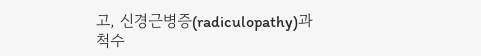고, 신경근병증(radiculopathy)과 척수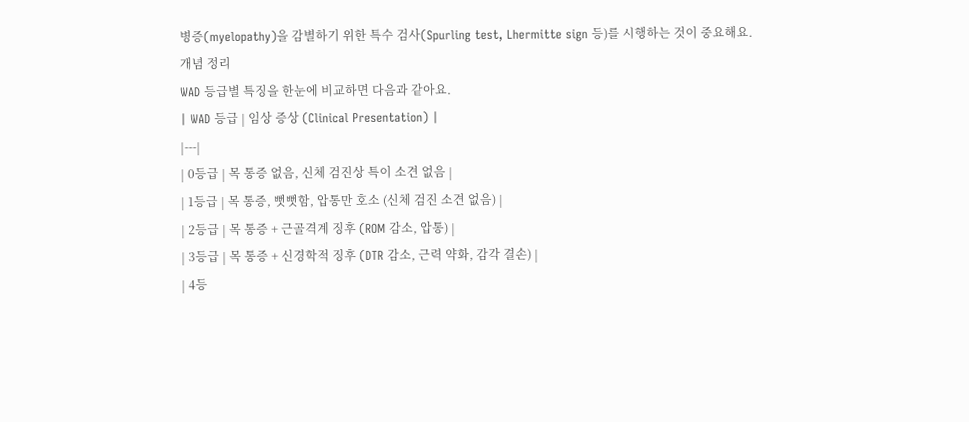병증(myelopathy)을 감별하기 위한 특수 검사(Spurling test, Lhermitte sign 등)를 시행하는 것이 중요해요.
개념 정리
WAD 등급별 특징을 한눈에 비교하면 다음과 같아요.
| WAD 등급 | 임상 증상 (Clinical Presentation) |
|---|
| 0등급 | 목 통증 없음, 신체 검진상 특이 소견 없음 |
| 1등급 | 목 통증, 뻣뻣함, 압통만 호소 (신체 검진 소견 없음) |
| 2등급 | 목 통증 + 근골격계 징후 (ROM 감소, 압통) |
| 3등급 | 목 통증 + 신경학적 징후 (DTR 감소, 근력 약화, 감각 결손) |
| 4등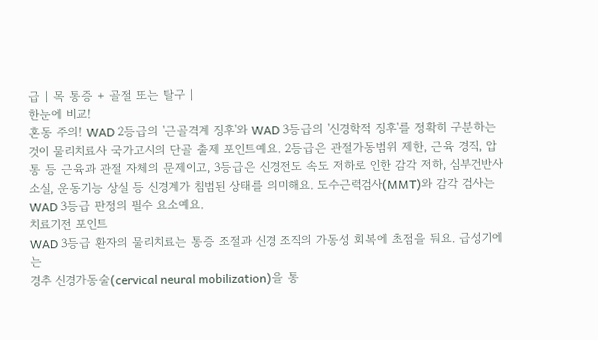급 | 목 통증 + 골절 또는 탈구 |
한눈에 비교!
혼동 주의! WAD 2등급의 '근골격계 징후'와 WAD 3등급의 '신경학적 징후'를 정확히 구분하는 것이 물리치료사 국가고시의 단골 출제 포인트예요. 2등급은 관절가동범위 제한, 근육 경직, 압통 등 근육과 관절 자체의 문제이고, 3등급은 신경전도 속도 저하로 인한 감각 저하, 심부건반사 소실, 운동기능 상실 등 신경계가 침범된 상태를 의미해요. 도수근력검사(MMT)와 감각 검사는 WAD 3등급 판정의 필수 요소예요.
치료기전 포인트
WAD 3등급 환자의 물리치료는 통증 조절과 신경 조직의 가동성 회복에 초점을 둬요. 급성기에는
경추 신경가동술(cervical neural mobilization)을 통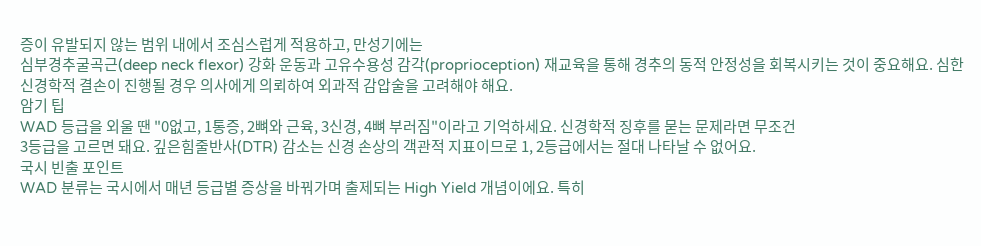증이 유발되지 않는 범위 내에서 조심스럽게 적용하고, 만성기에는
심부경추굴곡근(deep neck flexor) 강화 운동과 고유수용성 감각(proprioception) 재교육을 통해 경추의 동적 안정성을 회복시키는 것이 중요해요. 심한 신경학적 결손이 진행될 경우 의사에게 의뢰하여 외과적 감압술을 고려해야 해요.
암기 팁
WAD 등급을 외울 땐 "0없고, 1통증, 2뼈와 근육, 3신경, 4뼈 부러짐"이라고 기억하세요. 신경학적 징후를 묻는 문제라면 무조건
3등급을 고르면 돼요. 깊은힘줄반사(DTR) 감소는 신경 손상의 객관적 지표이므로 1, 2등급에서는 절대 나타날 수 없어요.
국시 빈출 포인트
WAD 분류는 국시에서 매년 등급별 증상을 바꿔가며 출제되는 High Yield 개념이에요. 특히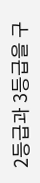2등급과 3등급을 구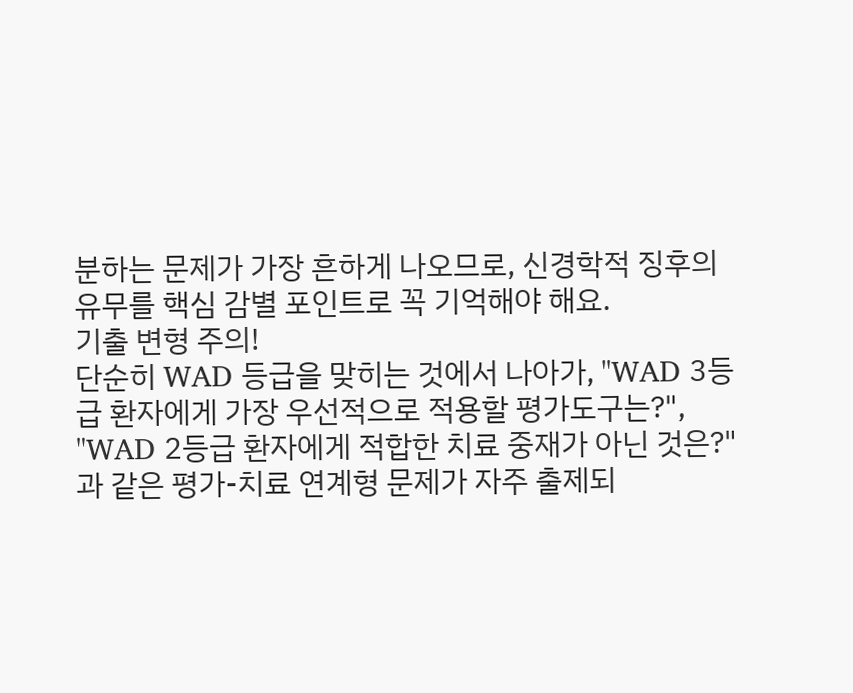분하는 문제가 가장 흔하게 나오므로, 신경학적 징후의 유무를 핵심 감별 포인트로 꼭 기억해야 해요.
기출 변형 주의!
단순히 WAD 등급을 맞히는 것에서 나아가, "WAD 3등급 환자에게 가장 우선적으로 적용할 평가도구는?", "WAD 2등급 환자에게 적합한 치료 중재가 아닌 것은?"과 같은 평가-치료 연계형 문제가 자주 출제되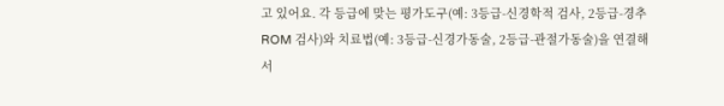고 있어요. 각 등급에 맞는 평가도구(예: 3등급-신경학적 검사, 2등급-경추 ROM 검사)와 치료법(예: 3등급-신경가동술, 2등급-관절가동술)을 연결해서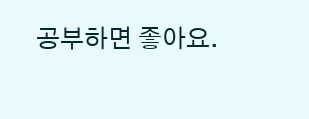공부하면 좋아요.